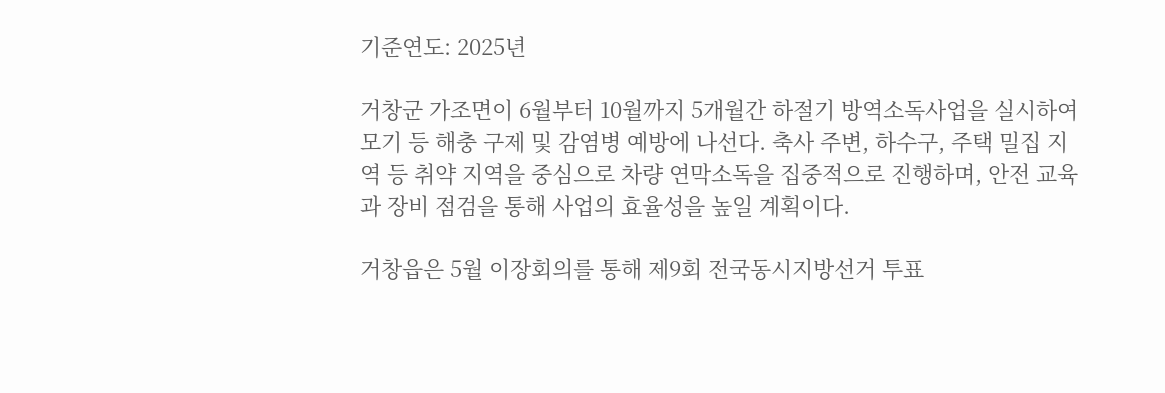기준연도: 2025년

거창군 가조면이 6월부터 10월까지 5개월간 하절기 방역소독사업을 실시하여 모기 등 해충 구제 및 감염병 예방에 나선다. 축사 주변, 하수구, 주택 밀집 지역 등 취약 지역을 중심으로 차량 연막소독을 집중적으로 진행하며, 안전 교육과 장비 점검을 통해 사업의 효율성을 높일 계획이다.

거창읍은 5월 이장회의를 통해 제9회 전국동시지방선거 투표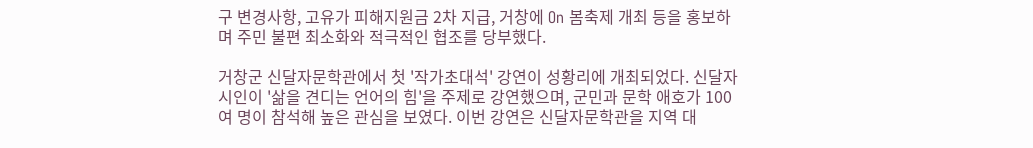구 변경사항, 고유가 피해지원금 2차 지급, 거창에 On 봄축제 개최 등을 홍보하며 주민 불편 최소화와 적극적인 협조를 당부했다.

거창군 신달자문학관에서 첫 '작가초대석' 강연이 성황리에 개최되었다. 신달자 시인이 '삶을 견디는 언어의 힘'을 주제로 강연했으며, 군민과 문학 애호가 100여 명이 참석해 높은 관심을 보였다. 이번 강연은 신달자문학관을 지역 대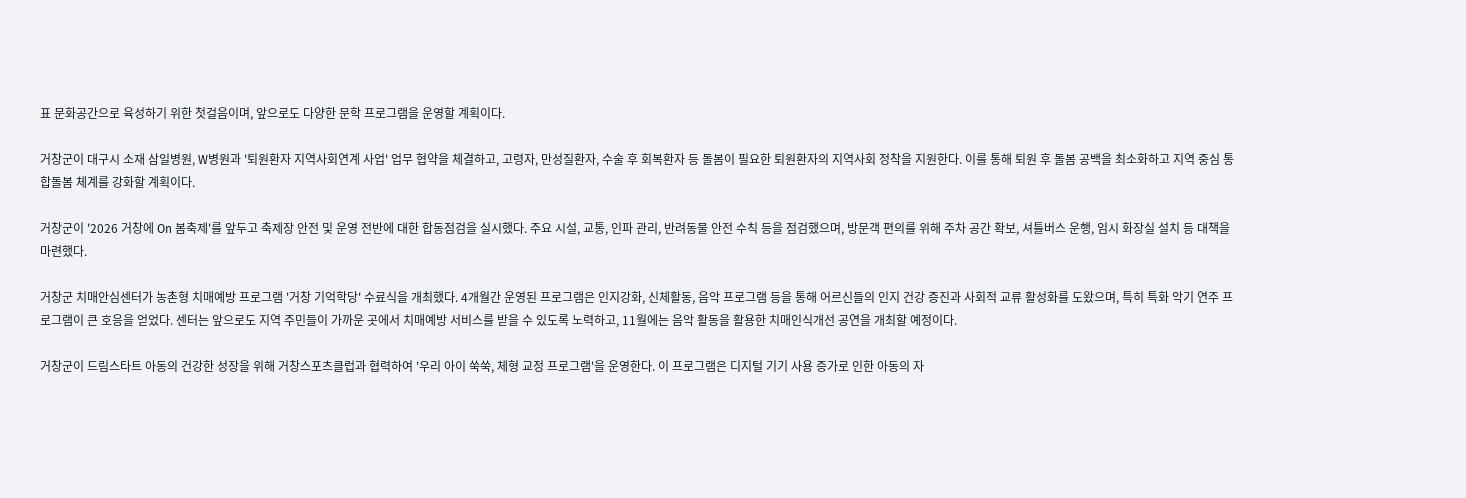표 문화공간으로 육성하기 위한 첫걸음이며, 앞으로도 다양한 문학 프로그램을 운영할 계획이다.

거창군이 대구시 소재 삼일병원, W병원과 '퇴원환자 지역사회연계 사업' 업무 협약을 체결하고, 고령자, 만성질환자, 수술 후 회복환자 등 돌봄이 필요한 퇴원환자의 지역사회 정착을 지원한다. 이를 통해 퇴원 후 돌봄 공백을 최소화하고 지역 중심 통합돌봄 체계를 강화할 계획이다.

거창군이 '2026 거창에 On 봄축제'를 앞두고 축제장 안전 및 운영 전반에 대한 합동점검을 실시했다. 주요 시설, 교통, 인파 관리, 반려동물 안전 수칙 등을 점검했으며, 방문객 편의를 위해 주차 공간 확보, 셔틀버스 운행, 임시 화장실 설치 등 대책을 마련했다.

거창군 치매안심센터가 농촌형 치매예방 프로그램 '거창 기억학당' 수료식을 개최했다. 4개월간 운영된 프로그램은 인지강화, 신체활동, 음악 프로그램 등을 통해 어르신들의 인지 건강 증진과 사회적 교류 활성화를 도왔으며, 특히 특화 악기 연주 프로그램이 큰 호응을 얻었다. 센터는 앞으로도 지역 주민들이 가까운 곳에서 치매예방 서비스를 받을 수 있도록 노력하고, 11월에는 음악 활동을 활용한 치매인식개선 공연을 개최할 예정이다.

거창군이 드림스타트 아동의 건강한 성장을 위해 거창스포츠클럽과 협력하여 '우리 아이 쑥쑥, 체형 교정 프로그램'을 운영한다. 이 프로그램은 디지털 기기 사용 증가로 인한 아동의 자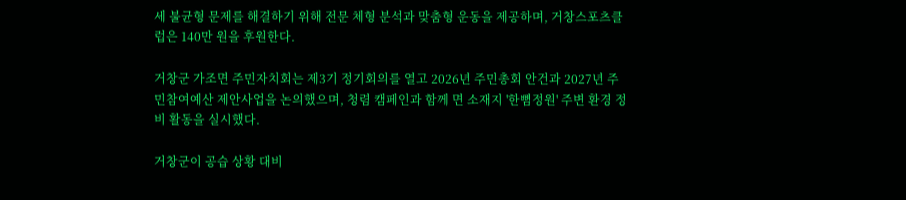세 불균형 문제를 해결하기 위해 전문 체형 분석과 맞춤형 운동을 제공하며, 거창스포츠클럽은 140만 원을 후원한다.

거창군 가조면 주민자치회는 제3기 정기회의를 열고 2026년 주민총회 안건과 2027년 주민참여예산 제안사업을 논의했으며, 청렴 캠페인과 함께 면 소재지 '한뼘정원' 주변 환경 정비 활동을 실시했다.

거창군이 공습 상황 대비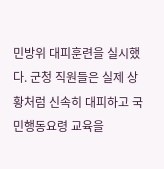민방위 대피훈련을 실시했다. 군청 직원들은 실제 상황처럼 신속히 대피하고 국민행동요령 교육을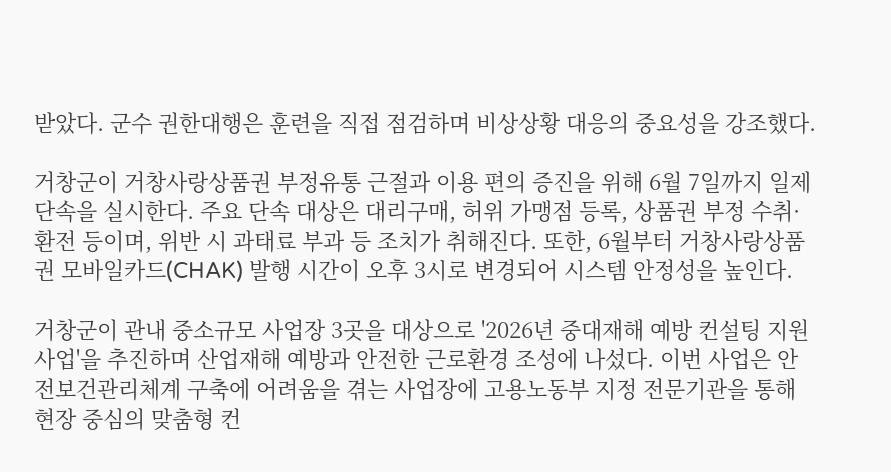받았다. 군수 권한대행은 훈련을 직접 점검하며 비상상황 대응의 중요성을 강조했다.

거창군이 거창사랑상품권 부정유통 근절과 이용 편의 증진을 위해 6월 7일까지 일제 단속을 실시한다. 주요 단속 대상은 대리구매, 허위 가맹점 등록, 상품권 부정 수취·환전 등이며, 위반 시 과태료 부과 등 조치가 취해진다. 또한, 6월부터 거창사랑상품권 모바일카드(CHAK) 발행 시간이 오후 3시로 변경되어 시스템 안정성을 높인다.

거창군이 관내 중소규모 사업장 3곳을 대상으로 '2026년 중대재해 예방 컨설팅 지원사업'을 추진하며 산업재해 예방과 안전한 근로환경 조성에 나섰다. 이번 사업은 안전보건관리체계 구축에 어려움을 겪는 사업장에 고용노동부 지정 전문기관을 통해 현장 중심의 맞춤형 컨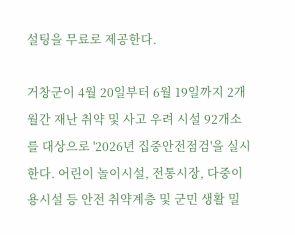설팅을 무료로 제공한다.

거창군이 4월 20일부터 6월 19일까지 2개월간 재난 취약 및 사고 우려 시설 92개소를 대상으로 '2026년 집중안전점검'을 실시한다. 어린이 놀이시설, 전통시장, 다중이용시설 등 안전 취약계층 및 군민 생활 밀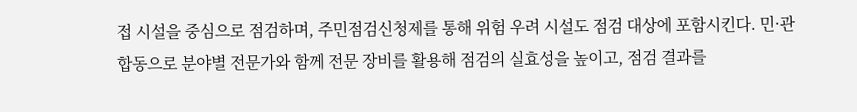접 시설을 중심으로 점검하며, 주민점검신청제를 통해 위험 우려 시설도 점검 대상에 포함시킨다. 민·관 합동으로 분야별 전문가와 함께 전문 장비를 활용해 점검의 실효성을 높이고, 점검 결과를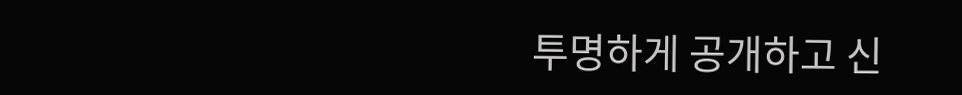투명하게 공개하고 신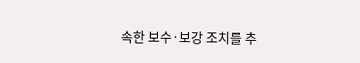속한 보수·보강 조치를 추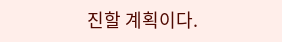진할 계획이다.